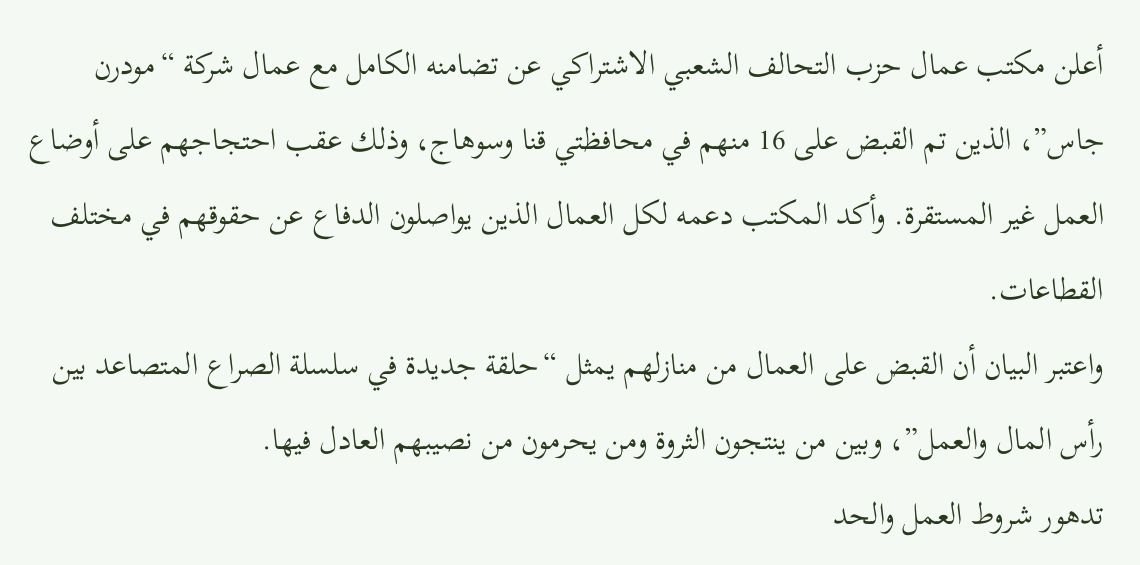أعلن مكتب عمال حزب التحالف الشعبي الاشتراكي عن تضامنه الكامل مع عمال شركة “مودرن جاس”، الذين تم القبض على 16 منهم في محافظتي قنا وسوهاج، وذلك عقب احتجاجهم على أوضاع العمل غير المستقرة. وأكد المكتب دعمه لكل العمال الذين يواصلون الدفاع عن حقوقهم في مختلف القطاعات.
واعتبر البيان أن القبض على العمال من منازلهم يمثل “حلقة جديدة في سلسلة الصراع المتصاعد بين رأس المال والعمل”، وبين من ينتجون الثروة ومن يحرمون من نصيبهم العادل فيها.
تدهور شروط العمل والحد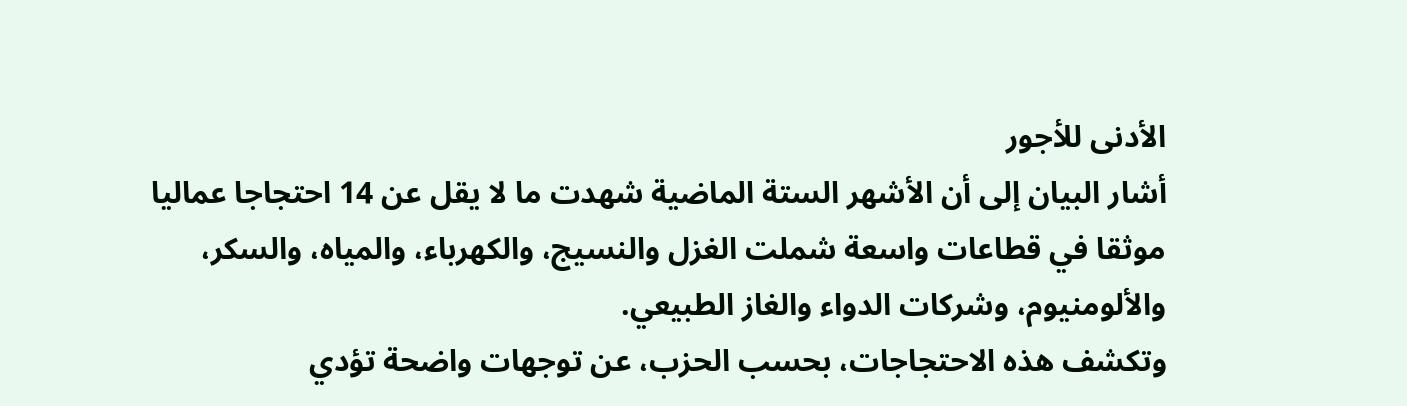الأدنى للأجور
أشار البيان إلى أن الأشهر الستة الماضية شهدت ما لا يقل عن 14 احتجاجا عماليا موثقا في قطاعات واسعة شملت الغزل والنسيج، والكهرباء، والمياه، والسكر، والألومنيوم، وشركات الدواء والغاز الطبيعي.
وتكشف هذه الاحتجاجات، بحسب الحزب، عن توجهات واضحة تؤدي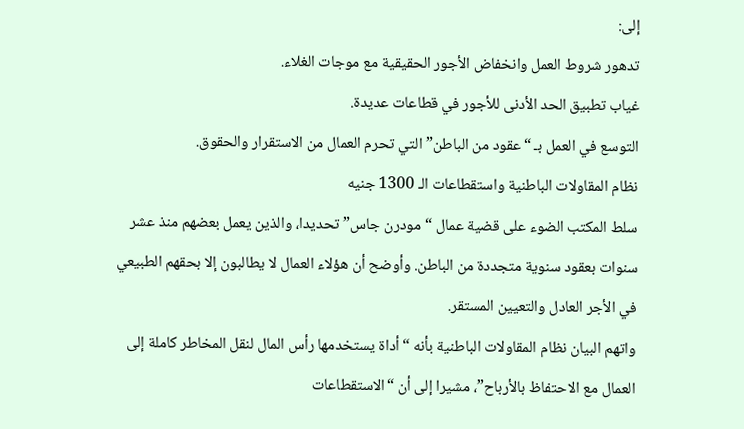إلى:
تدهور شروط العمل وانخفاض الأجور الحقيقية مع موجات الغلاء.
غياب تطبيق الحد الأدنى للأجور في قطاعات عديدة.
التوسع في العمل بـ “عقود من الباطن” التي تحرم العمال من الاستقرار والحقوق.
نظام المقاولات الباطنية واستقطاعات الـ 1300 جنيه
سلط المكتب الضوء على قضية عمال “مودرن جاس” تحديدا، والذين يعمل بعضهم منذ عشر سنوات بعقود سنوية متجددة من الباطن. وأوضح أن هؤلاء العمال لا يطالبون إلا بحقهم الطبيعي في الأجر العادل والتعيين المستقر.
واتهم البيان نظام المقاولات الباطنية بأنه “أداة يستخدمها رأس المال لنقل المخاطر كاملة إلى العمال مع الاحتفاظ بالأرباح”، مشيرا إلى أن “الاستقطاعات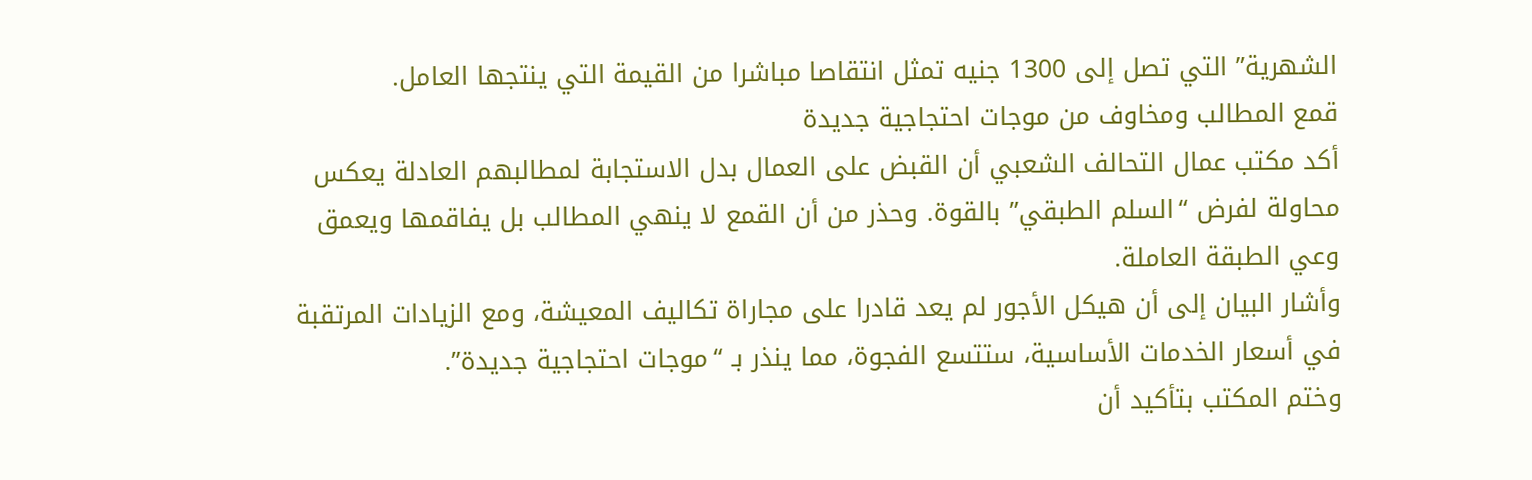الشهرية” التي تصل إلى 1300 جنيه تمثل انتقاصا مباشرا من القيمة التي ينتجها العامل.
قمع المطالب ومخاوف من موجات احتجاجية جديدة
أكد مكتب عمال التحالف الشعبي أن القبض على العمال بدل الاستجابة لمطالبهم العادلة يعكس محاولة لفرض “السلم الطبقي” بالقوة. وحذر من أن القمع لا ينهي المطالب بل يفاقمها ويعمق وعي الطبقة العاملة.
وأشار البيان إلى أن هيكل الأجور لم يعد قادرا على مجاراة تكاليف المعيشة، ومع الزيادات المرتقبة في أسعار الخدمات الأساسية، ستتسع الفجوة، مما ينذر بـ “موجات احتجاجية جديدة”.
وختم المكتب بتأكيد أن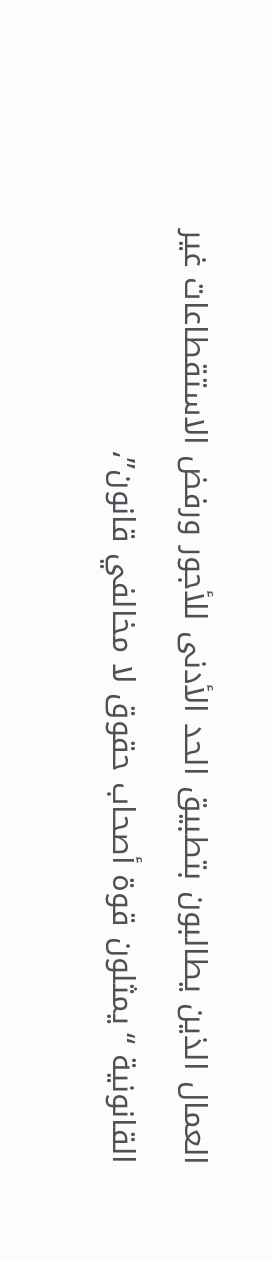العمال الذين يطالبون بتطبيق الحد الأدنى للأجور ورفض الاستقطاعات غير القانونية “يمثلون قوة أصحاب حقوق لا مخالفي قانون”،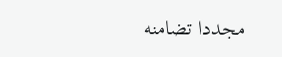مجددا تضامنه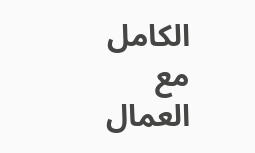الكامل مع العمال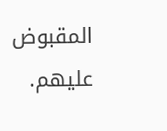المقبوض عليهم.